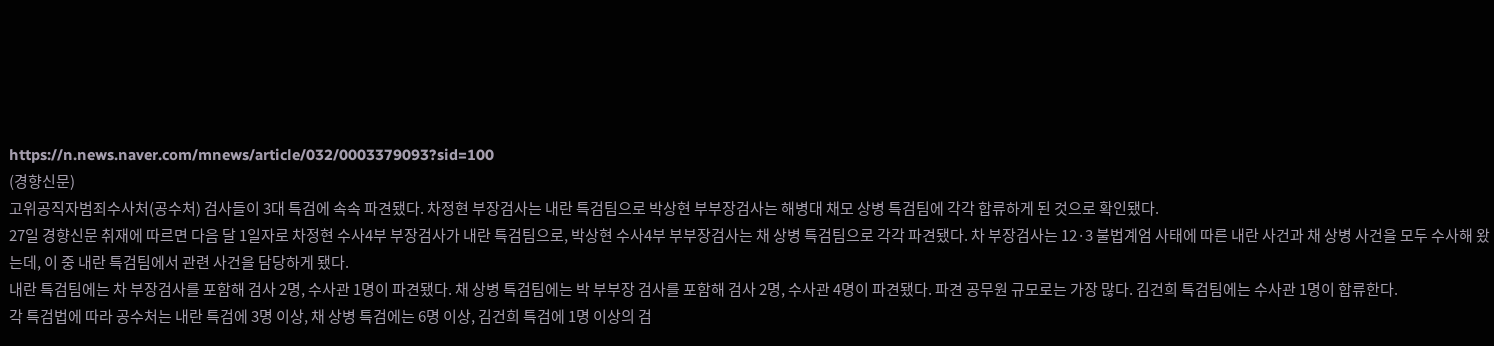https://n.news.naver.com/mnews/article/032/0003379093?sid=100
(경향신문)
고위공직자범죄수사처(공수처) 검사들이 3대 특검에 속속 파견됐다. 차정현 부장검사는 내란 특검팀으로 박상현 부부장검사는 해병대 채모 상병 특검팀에 각각 합류하게 된 것으로 확인됐다.
27일 경향신문 취재에 따르면 다음 달 1일자로 차정현 수사4부 부장검사가 내란 특검팀으로, 박상현 수사4부 부부장검사는 채 상병 특검팀으로 각각 파견됐다. 차 부장검사는 12·3 불법계엄 사태에 따른 내란 사건과 채 상병 사건을 모두 수사해 왔는데, 이 중 내란 특검팀에서 관련 사건을 담당하게 됐다.
내란 특검팀에는 차 부장검사를 포함해 검사 2명, 수사관 1명이 파견됐다. 채 상병 특검팀에는 박 부부장 검사를 포함해 검사 2명, 수사관 4명이 파견됐다. 파견 공무원 규모로는 가장 많다. 김건희 특검팀에는 수사관 1명이 합류한다.
각 특검법에 따라 공수처는 내란 특검에 3명 이상, 채 상병 특검에는 6명 이상, 김건희 특검에 1명 이상의 검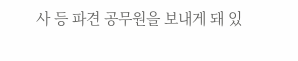사 등 파견 공무원을 보내게 돼 있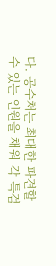다. 공수처는 최대한 파견할 수 있는 인원을 채워 각 특검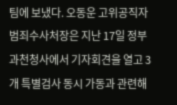팀에 보냈다. 오동운 고위공직자범죄수사처장은 지난 17일 정부과천청사에서 기자회견을 열고 3개 특별검사 동시 가동과 관련해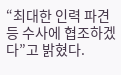“최대한 인력 파견 등 수사에 협조하겠다”고 밝혔다.